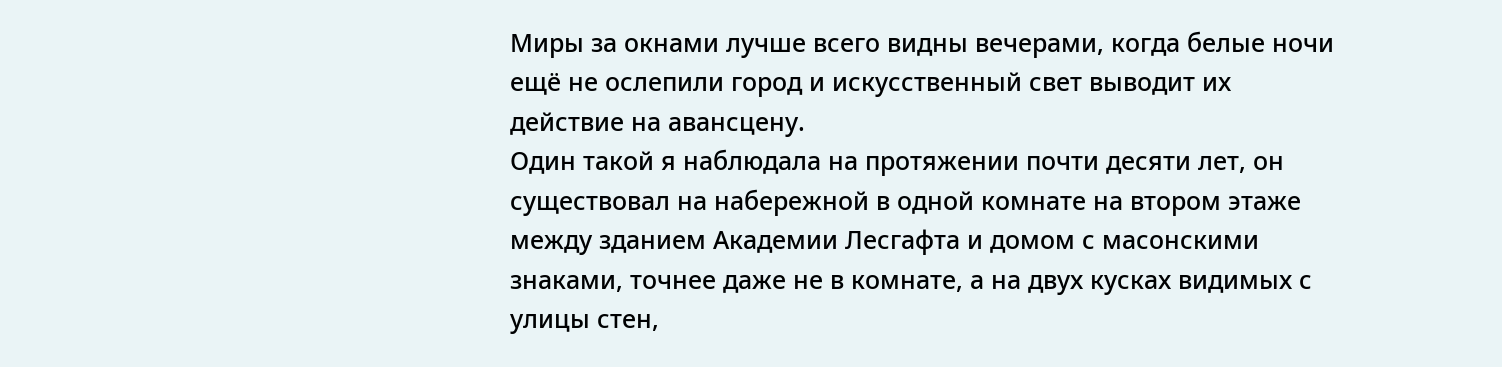Миры за окнами лучше всего видны вечерами, когда белые ночи ещё не ослепили город и искусственный свет выводит их действие на авансцену.
Один такой я наблюдала на протяжении почти десяти лет, он существовал на набережной в одной комнате на втором этаже между зданием Академии Лесгафта и домом с масонскими знаками, точнее даже не в комнате, а на двух кусках видимых с улицы стен,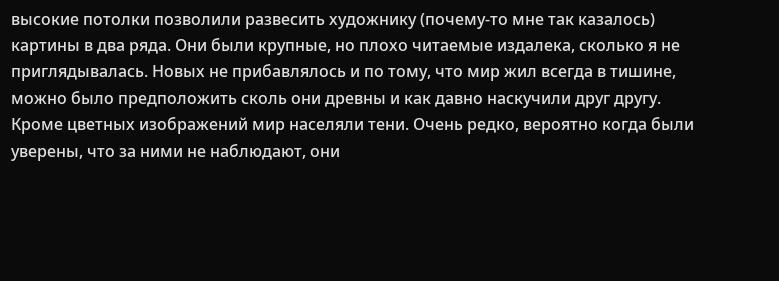высокие потолки позволили развесить художнику (почему-то мне так казалось) картины в два ряда. Они были крупные, но плохо читаемые издалека, сколько я не приглядывалась. Новых не прибавлялось и по тому, что мир жил всегда в тишине, можно было предположить сколь они древны и как давно наскучили друг другу.
Кроме цветных изображений мир населяли тени. Очень редко, вероятно когда были уверены, что за ними не наблюдают, они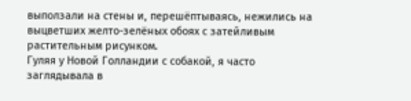выползали на стены и, перешёптываясь, нежились на выцветших желто-зелёных обоях с затейливым растительным рисунком.
Гуляя у Новой Голландии с собакой, я часто заглядывала в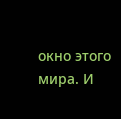окно этого мира. И